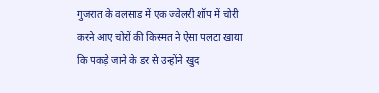गुजरात के वलसाड में एक ज्वेलरी शॉप में चोरी करने आए चोरों की किस्मत ने ऐसा पलटा खाया कि पकड़े जाने के डर से उन्होंने खुद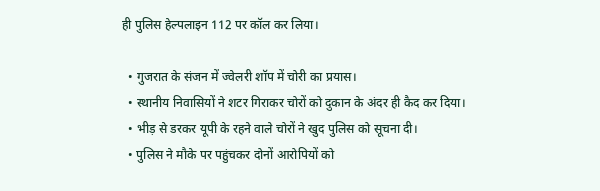ही पुलिस हेल्पलाइन 112 पर कॉल कर लिया।

  • गुजरात के संजन में ज्वेलरी शॉप में चोरी का प्रयास।
  • स्थानीय निवासियों ने शटर गिराकर चोरों को दुकान के अंदर ही कैद कर दिया।
  • भीड़ से डरकर यूपी के रहने वाले चोरों ने खुद पुलिस को सूचना दी।
  • पुलिस ने मौके पर पहुंचकर दोनों आरोपियों को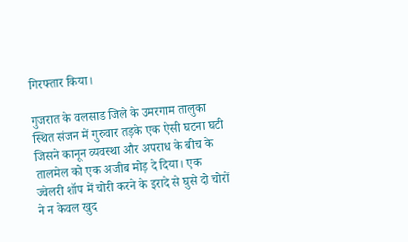गिरफ्तार किया।

गुजरात के वलसाड जिले के उमरगाम तालुका स्थित संजन में गुरुवार तड़के एक ऐसी घटना घटी जिसने कानून व्यवस्था और अपराध के बीच के तालमेल को एक अजीब मोड़ दे दिया। एक ज्वेलरी शॉप में चोरी करने के इरादे से घुसे दो चोरों ने न केवल खुद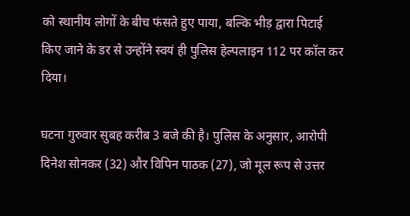को स्थानीय लोगों के बीच फंसते हुए पाया, बल्कि भीड़ द्वारा पिटाई किए जाने के डर से उन्होंने स्वयं ही पुलिस हेल्पलाइन 112 पर कॉल कर दिया।

घटना गुरुवार सुबह करीब 3 बजे की है। पुलिस के अनुसार, आरोपी दिनेश सोनकर (32) और विपिन पाठक (27), जो मूल रूप से उत्तर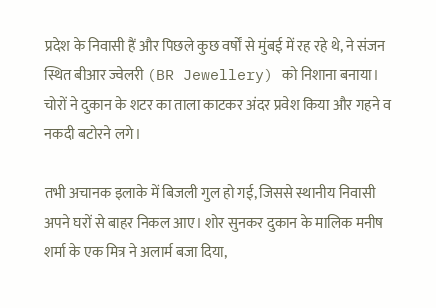प्रदेश के निवासी हैं और पिछले कुछ वर्षों से मुंबई में रह रहे थे, ने संजन स्थित बीआर ज्वेलरी (BR Jewellery) को निशाना बनाया। चोरों ने दुकान के शटर का ताला काटकर अंदर प्रवेश किया और गहने व नकदी बटोरने लगे।

तभी अचानक इलाके में बिजली गुल हो गई, जिससे स्थानीय निवासी अपने घरों से बाहर निकल आए। शोर सुनकर दुकान के मालिक मनीष शर्मा के एक मित्र ने अलार्म बजा दिया,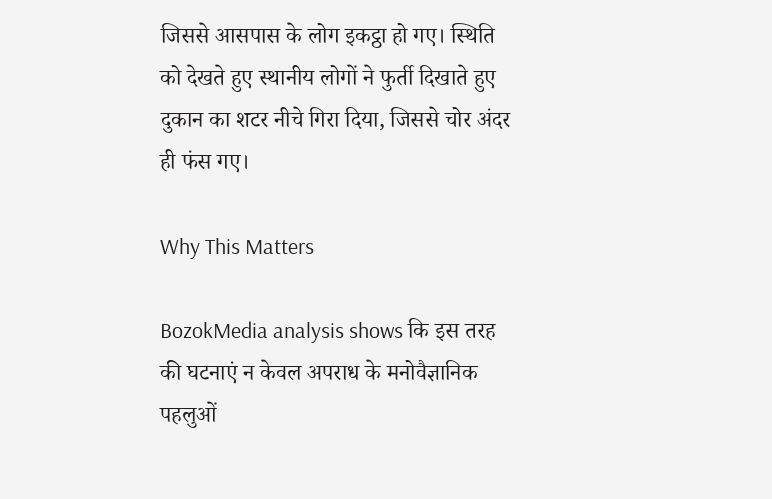जिससे आसपास के लोग इकट्ठा हो गए। स्थिति को देखते हुए स्थानीय लोगों ने फुर्ती दिखाते हुए दुकान का शटर नीचे गिरा दिया, जिससे चोर अंदर ही फंस गए।

Why This Matters

BozokMedia analysis shows कि इस तरह की घटनाएं न केवल अपराध के मनोवैज्ञानिक पहलुओं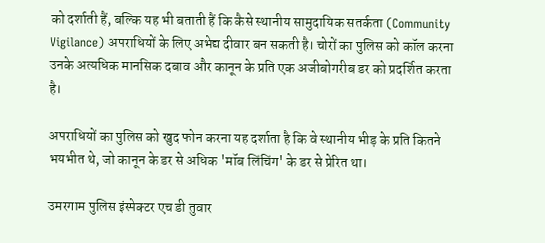को दर्शाती हैं, बल्कि यह भी बताती हैं कि कैसे स्थानीय सामुदायिक सतर्कता (Community Vigilance) अपराधियों के लिए अभेद्य दीवार बन सकती है। चोरों का पुलिस को कॉल करना उनके अत्यधिक मानसिक दबाव और कानून के प्रति एक अजीबोगरीब डर को प्रदर्शित करता है।

अपराधियों का पुलिस को खुद फोन करना यह दर्शाता है कि वे स्थानीय भीड़ के प्रति कितने भयभीत थे, जो कानून के डर से अधिक 'मॉब लिंचिंग' के डर से प्रेरित था।

उमरगाम पुलिस इंस्पेक्टर एच डी तुवार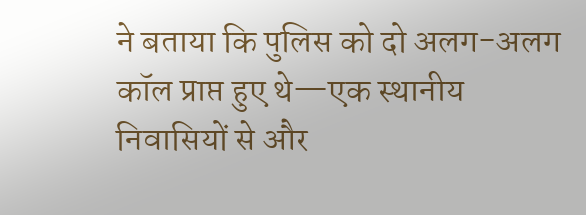ने बताया कि पुलिस को दो अलग-अलग कॉल प्राप्त हुए थे—एक स्थानीय निवासियों से और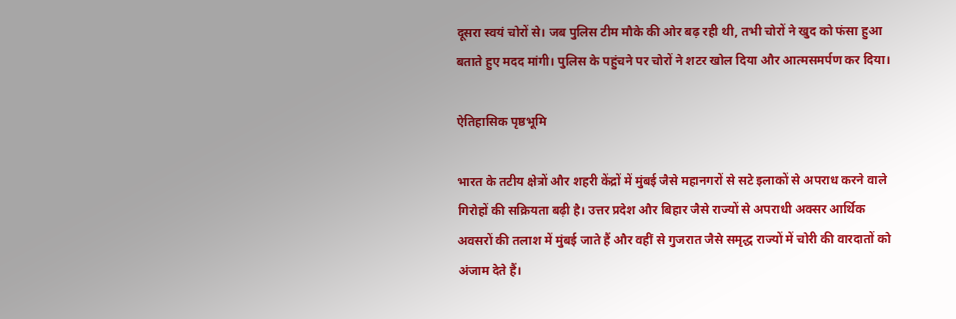दूसरा स्वयं चोरों से। जब पुलिस टीम मौके की ओर बढ़ रही थी, तभी चोरों ने खुद को फंसा हुआ बताते हुए मदद मांगी। पुलिस के पहुंचने पर चोरों ने शटर खोल दिया और आत्मसमर्पण कर दिया।

ऐतिहासिक पृष्ठभूमि

भारत के तटीय क्षेत्रों और शहरी केंद्रों में मुंबई जैसे महानगरों से सटे इलाकों से अपराध करने वाले गिरोहों की सक्रियता बढ़ी है। उत्तर प्रदेश और बिहार जैसे राज्यों से अपराधी अक्सर आर्थिक अवसरों की तलाश में मुंबई जाते हैं और वहीं से गुजरात जैसे समृद्ध राज्यों में चोरी की वारदातों को अंजाम देते हैं।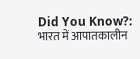Did You Know?: भारत में आपातकालीन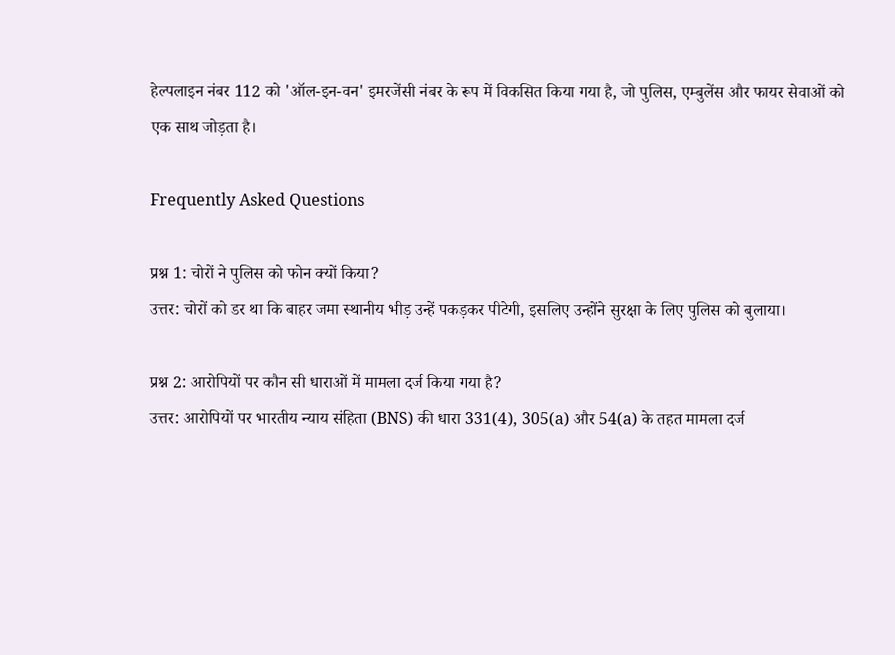हेल्पलाइन नंबर 112 को 'ऑल-इन-वन' इमरजेंसी नंबर के रूप में विकसित किया गया है, जो पुलिस, एम्बुलेंस और फायर सेवाओं को एक साथ जोड़ता है।

Frequently Asked Questions

प्रश्न 1: चोरों ने पुलिस को फोन क्यों किया?
उत्तर: चोरों को डर था कि बाहर जमा स्थानीय भीड़ उन्हें पकड़कर पीटेगी, इसलिए उन्होंने सुरक्षा के लिए पुलिस को बुलाया।

प्रश्न 2: आरोपियों पर कौन सी धाराओं में मामला दर्ज किया गया है?
उत्तर: आरोपियों पर भारतीय न्याय संहिता (BNS) की धारा 331(4), 305(a) और 54(a) के तहत मामला दर्ज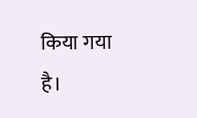किया गया है।